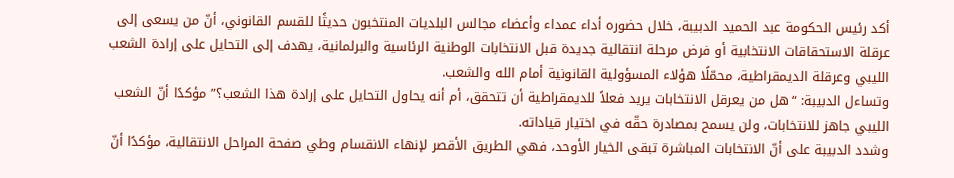أكد رئيس الحكومة عبد الحميد الدبيبة، خلال حضوره أداء عمداء وأعضاء مجالس البلديات المنتخبون حديثًا للقسم القانوني، أنّ من يسعى إلى عرقلة الاستحقاقات الانتخابية أو فرض مرحلة انتقالية جديدة قبل الانتخابات الوطنية الرئاسية والبرلمانية، يهدف إلى التحايل على إرادة الشعب الليبي وعرقلة الديمقراطية، محمّلًا هؤلاء المسؤولية القانونية أمام الله والشعب.
وتساءل الدبيبة: “هل من يعرقل الانتخابات يريد فعلاً للديمقراطية أن تتحقق، أم أنه يحاول التحايل على إرادة هذا الشعب؟” مؤكدًا أنّ الشعب الليبي جاهز للانتخابات، ولن يسمح بمصادرة حقّه في اختيار قياداته.
وشدد الدبيبة على أنّ الانتخابات المباشرة تبقى الخيار الأوحد، فهي الطريق الأقصر لإنهاء الانقسام وطي صفحة المراحل الانتقالية، مؤكدًا أنّ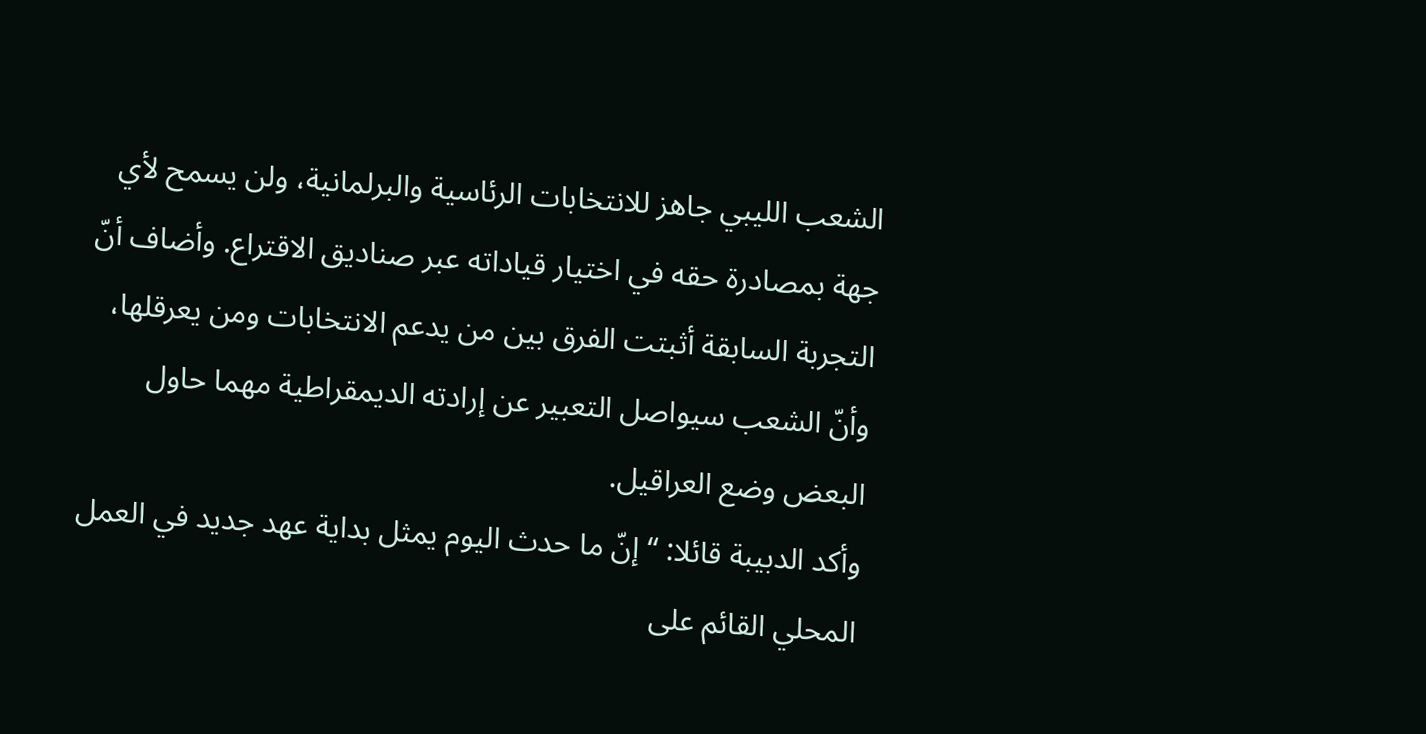الشعب الليبي جاهز للانتخابات الرئاسية والبرلمانية، ولن يسمح لأي جهة بمصادرة حقه في اختيار قياداته عبر صناديق الاقتراع. وأضاف أنّ التجربة السابقة أثبتت الفرق بين من يدعم الانتخابات ومن يعرقلها، وأنّ الشعب سيواصل التعبير عن إرادته الديمقراطية مهما حاول البعض وضع العراقيل.
وأكد الدبيبة قائلا: “إنّ ما حدث اليوم يمثل بداية عهد جديد في العمل المحلي القائم على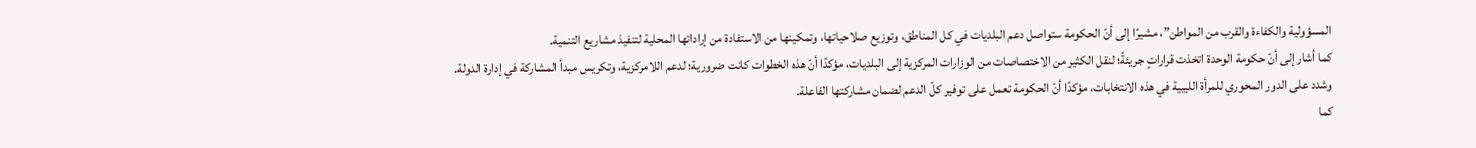المسؤولية والكفاءة والقرب من المواطن”، مشيرًا إلى أنّ الحكومة ستواصل دعم البلديات في كل المناطق، وتوزيع صلاحياتها، وتمكينها من الاستفادة من إراداتها المحلية لتنفيذ مشاريع التنمية.
كما أشار إلى أنّ حكومة الوحدة اتخذت قراراتٍ جريئةً؛ لنقل الكثير من الاختصاصات من الوزارات المركزية إلى البلديات، مؤكدًا أنّ هذه الخطوات كانت ضرورية؛ لدعم اللامركزية، وتكريس مبدأ المشاركة في إدارة الدولة.
وشدد على الدور المحوري للمرأة الليبية في هذه الانتخابات، مؤكدًا أنّ الحكومة تعمل على توفير كلّ الدعم لضمان مشاركتها الفاعلة.
كما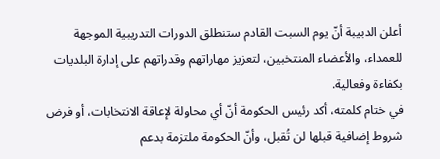أعلن الدبيبة أنّ يوم السبت القادم ستنطلق الدورات التدريبية الموجهة للعمداء، والأعضاء المنتخبين، لتعزيز مهاراتهم وقدراتهم على إدارة البلديات بكفاءة وفعالية.
في ختام كلمته، أكد رئيس الحكومة أنّ أي محاولة لإعاقة الانتخابات، أو فرض شروط إضافية قبلها لن تُقبل، وأنّ الحكومة ملتزمة بدعم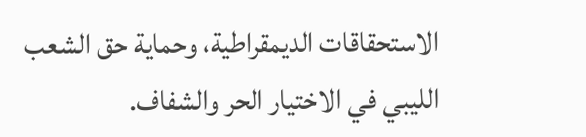الاستحقاقات الديمقراطية، وحماية حق الشعب الليبي في الاختيار الحر والشفاف.